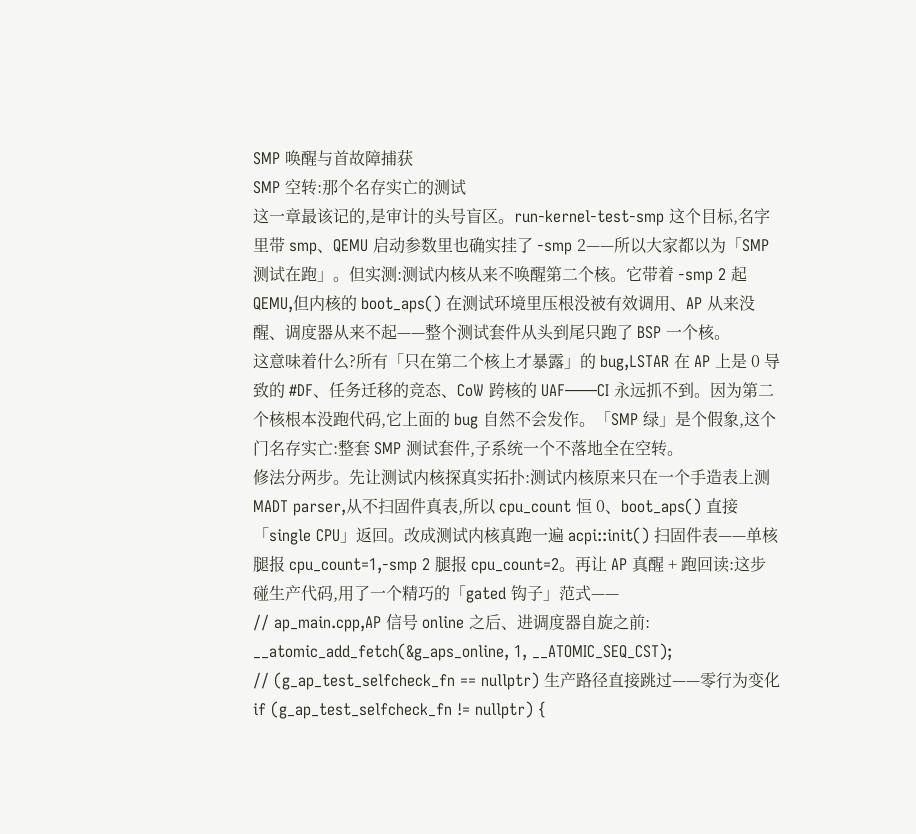SMP 唤醒与首故障捕获
SMP 空转:那个名存实亡的测试
这一章最该记的,是审计的头号盲区。run-kernel-test-smp 这个目标,名字里带 smp、QEMU 启动参数里也确实挂了 -smp 2——所以大家都以为「SMP 测试在跑」。但实测:测试内核从来不唤醒第二个核。它带着 -smp 2 起 QEMU,但内核的 boot_aps() 在测试环境里压根没被有效调用、AP 从来没醒、调度器从来不起——整个测试套件从头到尾只跑了 BSP 一个核。
这意味着什么?所有「只在第二个核上才暴露」的 bug,LSTAR 在 AP 上是 0 导致的 #DF、任务迁移的竞态、CoW 跨核的 UAF——CI 永远抓不到。因为第二个核根本没跑代码,它上面的 bug 自然不会发作。「SMP 绿」是个假象,这个门名存实亡:整套 SMP 测试套件,子系统一个不落地全在空转。
修法分两步。先让测试内核探真实拓扑:测试内核原来只在一个手造表上测 MADT parser,从不扫固件真表,所以 cpu_count 恒 0、boot_aps() 直接「single CPU」返回。改成测试内核真跑一遍 acpi::init() 扫固件表——单核腿报 cpu_count=1,-smp 2 腿报 cpu_count=2。再让 AP 真醒 + 跑回读:这步碰生产代码,用了一个精巧的「gated 钩子」范式——
// ap_main.cpp,AP 信号 online 之后、进调度器自旋之前:
__atomic_add_fetch(&g_aps_online, 1, __ATOMIC_SEQ_CST);
// (g_ap_test_selfcheck_fn == nullptr) 生产路径直接跳过——零行为变化
if (g_ap_test_selfcheck_fn != nullptr) {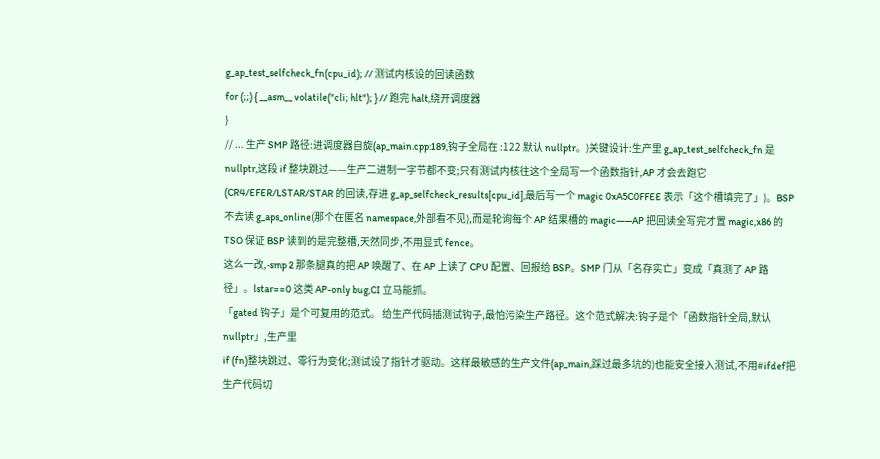g_ap_test_selfcheck_fn(cpu_id); // 测试内核设的回读函数
for (;;) { __asm__ volatile("cli; hlt"); } // 跑完 halt,绕开调度器
}
// ... 生产 SMP 路径:进调度器自旋(ap_main.cpp:189,钩子全局在 :122 默认 nullptr。)关键设计:生产里 g_ap_test_selfcheck_fn 是 nullptr,这段 if 整块跳过——生产二进制一字节都不变;只有测试内核往这个全局写一个函数指针,AP 才会去跑它(CR4/EFER/LSTAR/STAR 的回读,存进 g_ap_selfcheck_results[cpu_id],最后写一个 magic 0xA5C0FFEE 表示「这个槽填完了」)。BSP 不去读 g_aps_online(那个在匿名 namespace,外部看不见),而是轮询每个 AP 结果槽的 magic——AP 把回读全写完才置 magic,x86 的 TSO 保证 BSP 读到的是完整槽,天然同步,不用显式 fence。
这么一改,-smp 2 那条腿真的把 AP 唤醒了、在 AP 上读了 CPU 配置、回报给 BSP。SMP 门从「名存实亡」变成「真测了 AP 路径」。lstar==0 这类 AP-only bug,CI 立马能抓。
「gated 钩子」是个可复用的范式。 给生产代码插测试钩子,最怕污染生产路径。这个范式解决:钩子是个「函数指针全局,默认 nullptr」,生产里
if (fn)整块跳过、零行为变化;测试设了指针才驱动。这样最敏感的生产文件(ap_main,踩过最多坑的)也能安全接入测试,不用#ifdef把生产代码切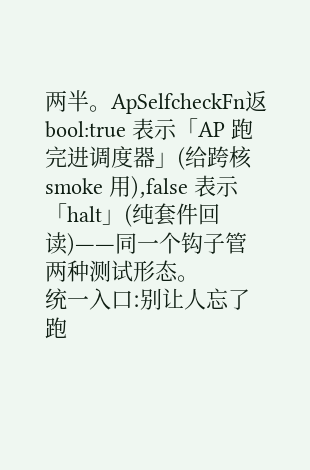两半。ApSelfcheckFn返bool:true 表示「AP 跑完进调度器」(给跨核 smoke 用),false 表示「halt」(纯套件回读)——同一个钩子管两种测试形态。
统一入口:别让人忘了跑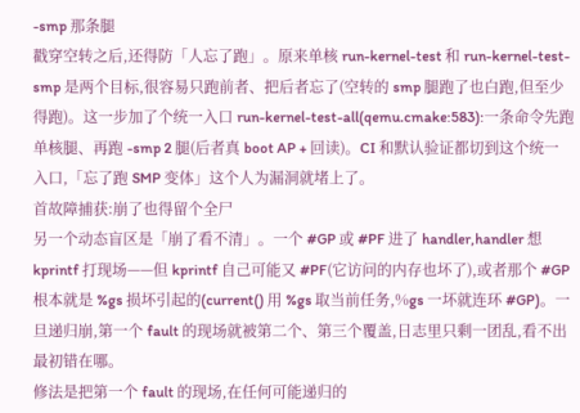-smp 那条腿
戳穿空转之后,还得防「人忘了跑」。原来单核 run-kernel-test 和 run-kernel-test-smp 是两个目标,很容易只跑前者、把后者忘了(空转的 smp 腿跑了也白跑,但至少得跑)。这一步加了个统一入口 run-kernel-test-all(qemu.cmake:583):一条命令先跑单核腿、再跑 -smp 2 腿(后者真 boot AP + 回读)。CI 和默认验证都切到这个统一入口,「忘了跑 SMP 变体」这个人为漏洞就堵上了。
首故障捕获:崩了也得留个全尸
另一个动态盲区是「崩了看不清」。一个 #GP 或 #PF 进了 handler,handler 想 kprintf 打现场——但 kprintf 自己可能又 #PF(它访问的内存也坏了),或者那个 #GP 根本就是 %gs 损坏引起的(current() 用 %gs 取当前任务,%gs 一坏就连环 #GP)。一旦递归崩,第一个 fault 的现场就被第二个、第三个覆盖,日志里只剩一团乱,看不出最初错在哪。
修法是把第一个 fault 的现场,在任何可能递归的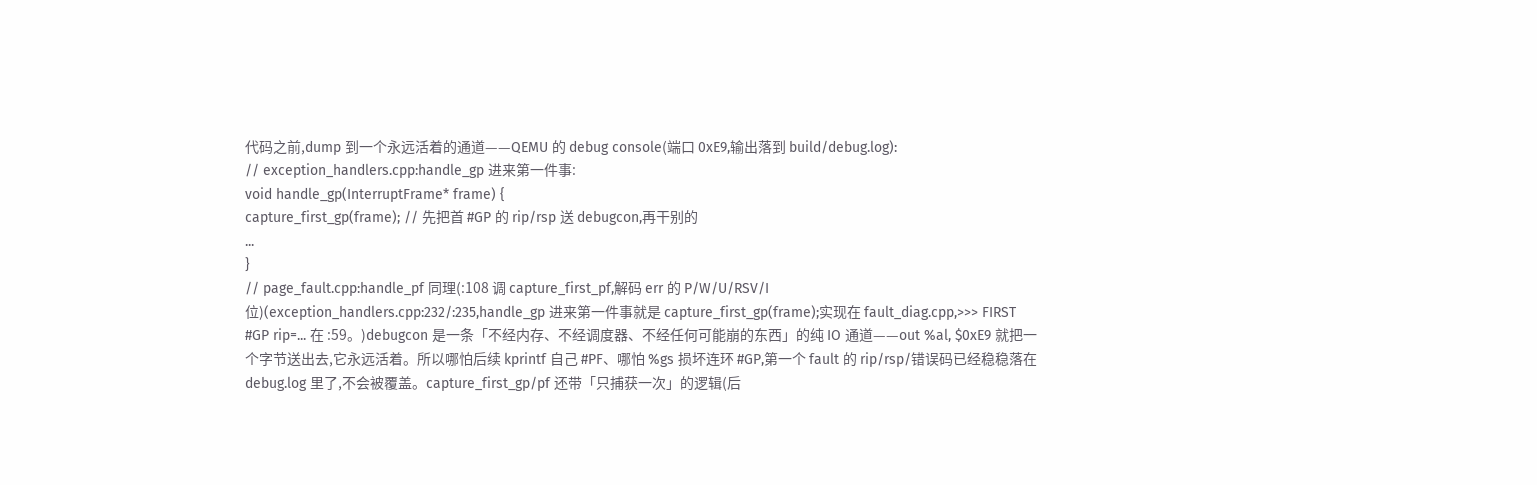代码之前,dump 到一个永远活着的通道——QEMU 的 debug console(端口 0xE9,输出落到 build/debug.log):
// exception_handlers.cpp:handle_gp 进来第一件事:
void handle_gp(InterruptFrame* frame) {
capture_first_gp(frame); // 先把首 #GP 的 rip/rsp 送 debugcon,再干别的
...
}
// page_fault.cpp:handle_pf 同理(:108 调 capture_first_pf,解码 err 的 P/W/U/RSV/I 位)(exception_handlers.cpp:232/:235,handle_gp 进来第一件事就是 capture_first_gp(frame);实现在 fault_diag.cpp,>>> FIRST #GP rip=... 在 :59。)debugcon 是一条「不经内存、不经调度器、不经任何可能崩的东西」的纯 IO 通道——out %al, $0xE9 就把一个字节送出去,它永远活着。所以哪怕后续 kprintf 自己 #PF、哪怕 %gs 损坏连环 #GP,第一个 fault 的 rip/rsp/错误码已经稳稳落在 debug.log 里了,不会被覆盖。capture_first_gp/pf 还带「只捕获一次」的逻辑(后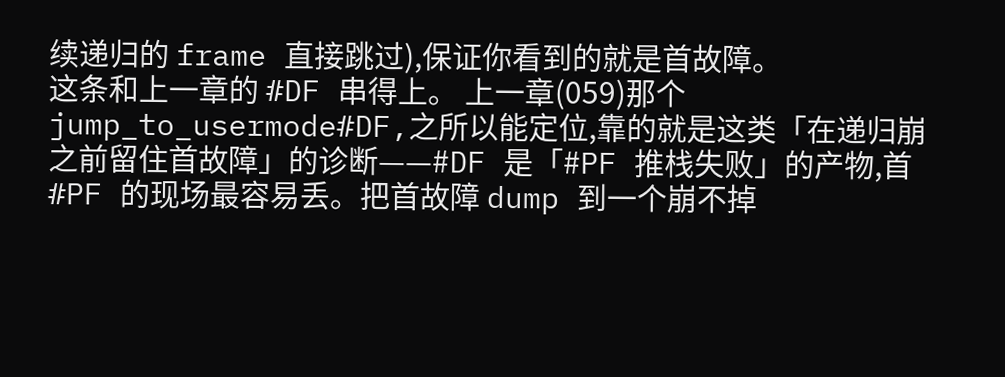续递归的 frame 直接跳过),保证你看到的就是首故障。
这条和上一章的 #DF 串得上。 上一章(059)那个
jump_to_usermode#DF,之所以能定位,靠的就是这类「在递归崩之前留住首故障」的诊断——#DF 是「#PF 推栈失败」的产物,首 #PF 的现场最容易丢。把首故障 dump 到一个崩不掉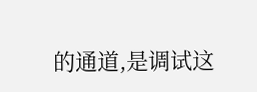的通道,是调试这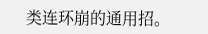类连环崩的通用招。